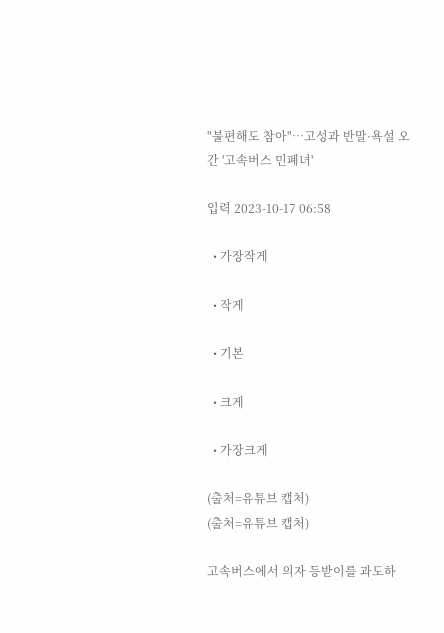"불편해도 참아"…고성과 반말·욕설 오간 '고속버스 민폐녀'

입력 2023-10-17 06:58

  • 가장작게

  • 작게

  • 기본

  • 크게

  • 가장크게

(출처=유튜브 캡처)
(출처=유튜브 캡처)

고속버스에서 의자 등받이를 과도하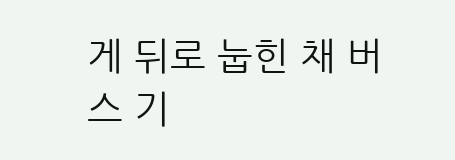게 뒤로 눕힌 채 버스 기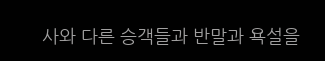사와 다른 승객들과 반말과 욕설을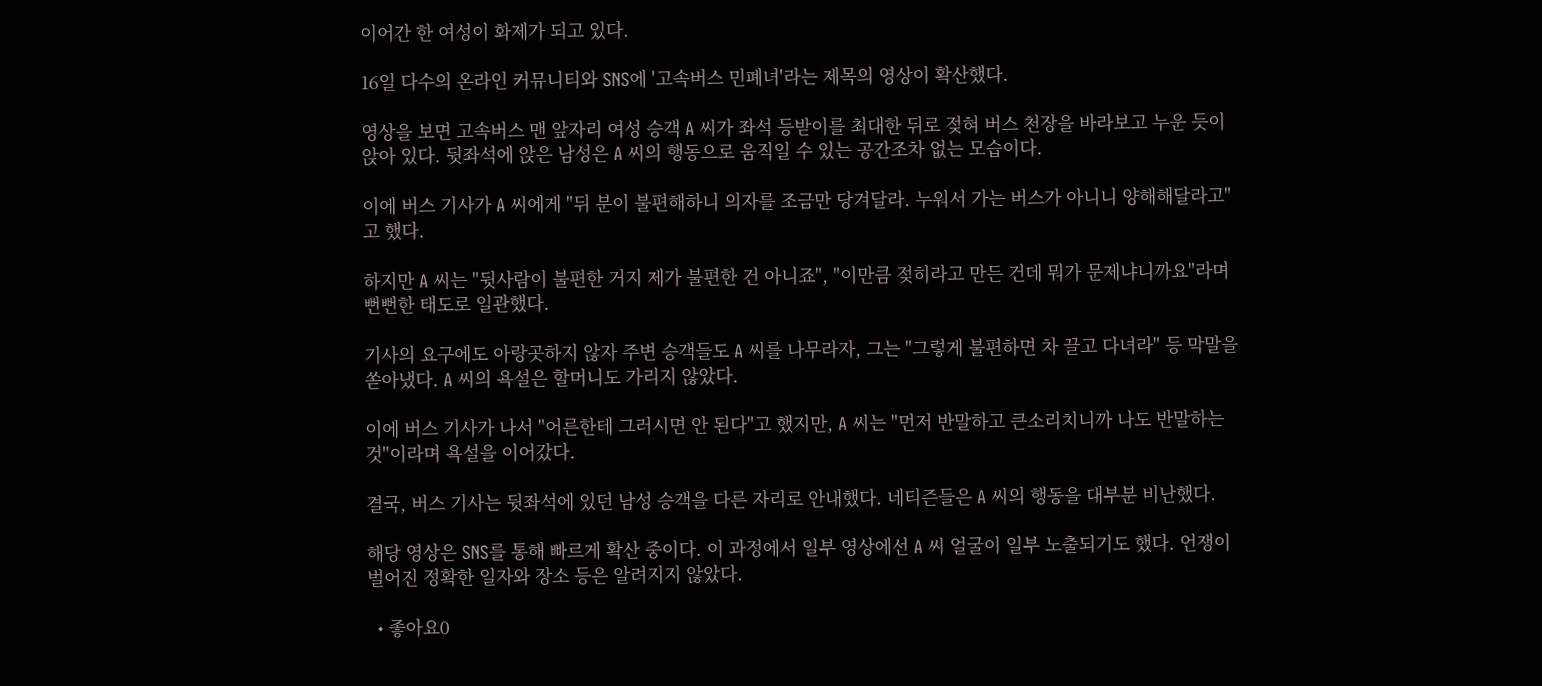이어간 한 여성이 화제가 되고 있다.

16일 다수의 온라인 커뮤니티와 SNS에 '고속버스 민폐녀'라는 제목의 영상이 확산했다.

영상을 보면 고속버스 맨 앞자리 여성 승객 A 씨가 좌석 등받이를 최대한 뒤로 젖혀 버스 천장을 바라보고 누운 듯이 앉아 있다. 뒷좌석에 앉은 남성은 A 씨의 행동으로 움직일 수 있는 공간조차 없는 모습이다.

이에 버스 기사가 A 씨에게 "뒤 분이 불편해하니 의자를 조금만 당겨달라. 누워서 가는 버스가 아니니 양해해달라고"고 했다.

하지만 A 씨는 "뒷사람이 불편한 거지 제가 불편한 건 아니죠", "이만큼 젖히라고 만든 건데 뭐가 문제냐니까요"라며 뻔뻔한 태도로 일관했다.

기사의 요구에도 아랑곳하지 않자 주변 승객들도 A 씨를 나무라자, 그는 "그렇게 불편하면 차 끌고 다녀라" 등 막말을 쏟아냈다. A 씨의 욕설은 할머니도 가리지 않았다.

이에 버스 기사가 나서 "어른한테 그러시면 안 된다"고 했지만, A 씨는 "먼저 반말하고 큰소리치니까 나도 반말하는 것"이라며 욕설을 이어갔다.

결국, 버스 기사는 뒷좌석에 있던 남성 승객을 다른 자리로 안내했다. 네티즌들은 A 씨의 행동을 대부분 비난했다.

해당 영상은 SNS를 통해 빠르게 확산 중이다. 이 과정에서 일부 영상에선 A 씨 얼굴이 일부 노출되기도 했다. 언쟁이 벌어진 정확한 일자와 장소 등은 알려지지 않았다.

  • 좋아요0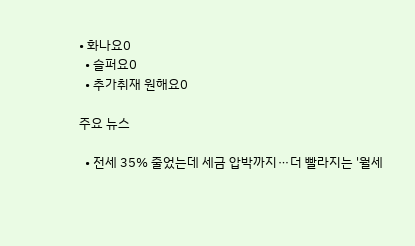• 화나요0
  • 슬퍼요0
  • 추가취재 원해요0

주요 뉴스

  • 전세 35% 줄었는데 세금 압박까지⋯더 빨라지는 '월세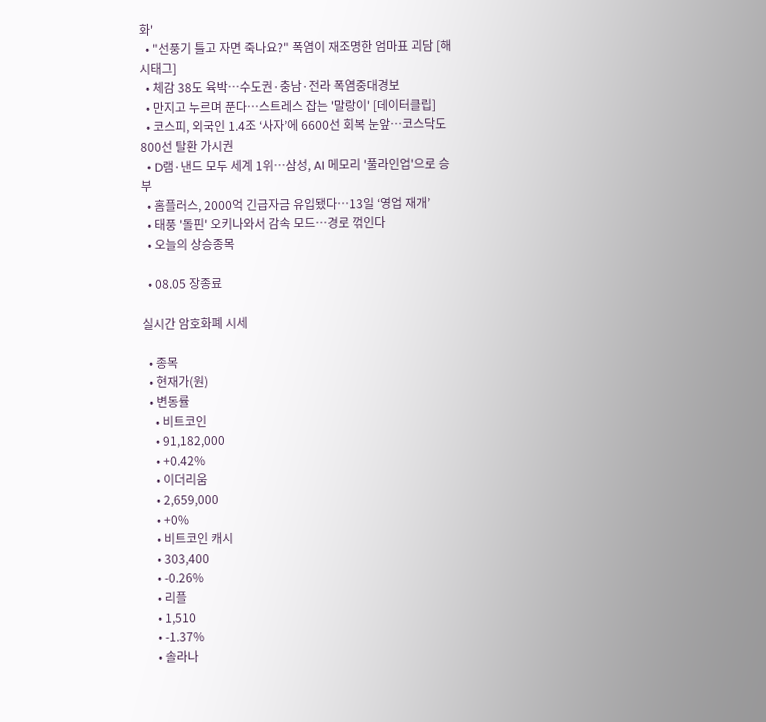화'
  • "선풍기 틀고 자면 죽나요?" 폭염이 재조명한 엄마표 괴담 [해시태그]
  • 체감 38도 육박…수도권·충남·전라 폭염중대경보
  • 만지고 누르며 푼다…스트레스 잡는 '말랑이' [데이터클립]
  • 코스피, 외국인 1.4조 ‘사자’에 6600선 회복 눈앞…코스닥도 800선 탈환 가시권
  • D램·낸드 모두 세계 1위…삼성, AI 메모리 '풀라인업'으로 승부
  • 홈플러스, 2000억 긴급자금 유입됐다…13일 ‘영업 재개’
  • 태풍 '돌핀' 오키나와서 감속 모드…경로 꺾인다
  • 오늘의 상승종목

  • 08.05 장종료

실시간 암호화폐 시세

  • 종목
  • 현재가(원)
  • 변동률
    • 비트코인
    • 91,182,000
    • +0.42%
    • 이더리움
    • 2,659,000
    • +0%
    • 비트코인 캐시
    • 303,400
    • -0.26%
    • 리플
    • 1,510
    • -1.37%
    • 솔라나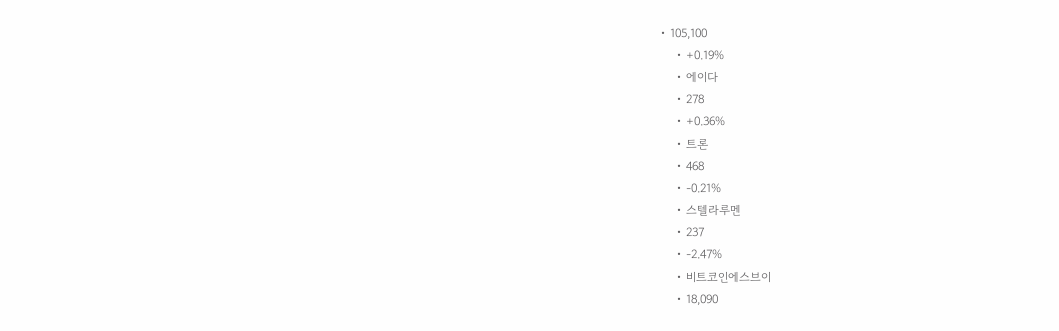• 105,100
    • +0.19%
    • 에이다
    • 278
    • +0.36%
    • 트론
    • 468
    • -0.21%
    • 스텔라루멘
    • 237
    • -2.47%
    • 비트코인에스브이
    • 18,090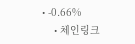• -0.66%
    • 체인링크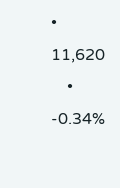• 11,620
    • -0.34%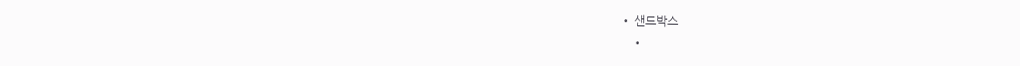• 샌드박스
    •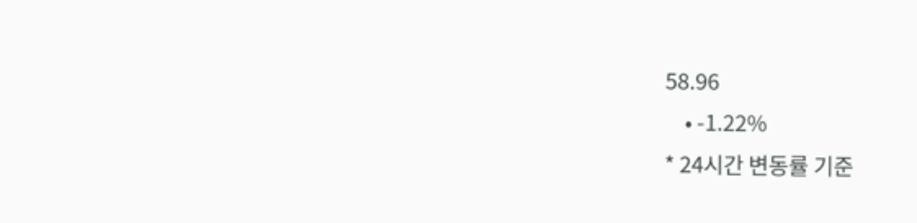58.96
    • -1.22%
* 24시간 변동률 기준